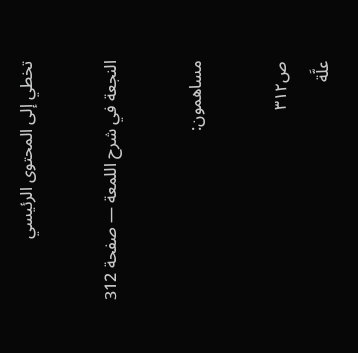تخطي إلى المحتوى الرئيسي

النجعة في شرح اللمعة — صفحة 312

مساهمون:

ص٣١٢
علَّة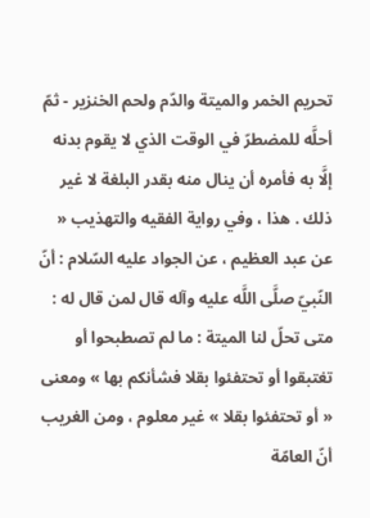تحريم الخمر والميتة والدّم ولحم الخنزير - ثمّ أحلَّه للمضطرّ في الوقت الذي لا يقوم بدنه إلَّا به فأمره أن ينال منه بقدر البلغة لا غير ذلك . هذا ، وفي رواية الفقيه والتهذيب « عن عبد العظيم ، عن الجواد عليه السّلام : أنّ النّبيّ صلَّى اللَّه عليه وآله قال لمن قال له : متى تحلّ لنا الميتة : ما لم تصطبحوا أو تغتبقوا أو تحتفئوا بقلا فشأنكم بها » ومعنى « أو تحتفئوا بقلا » غير معلوم ، ومن الغريب أنّ العامّة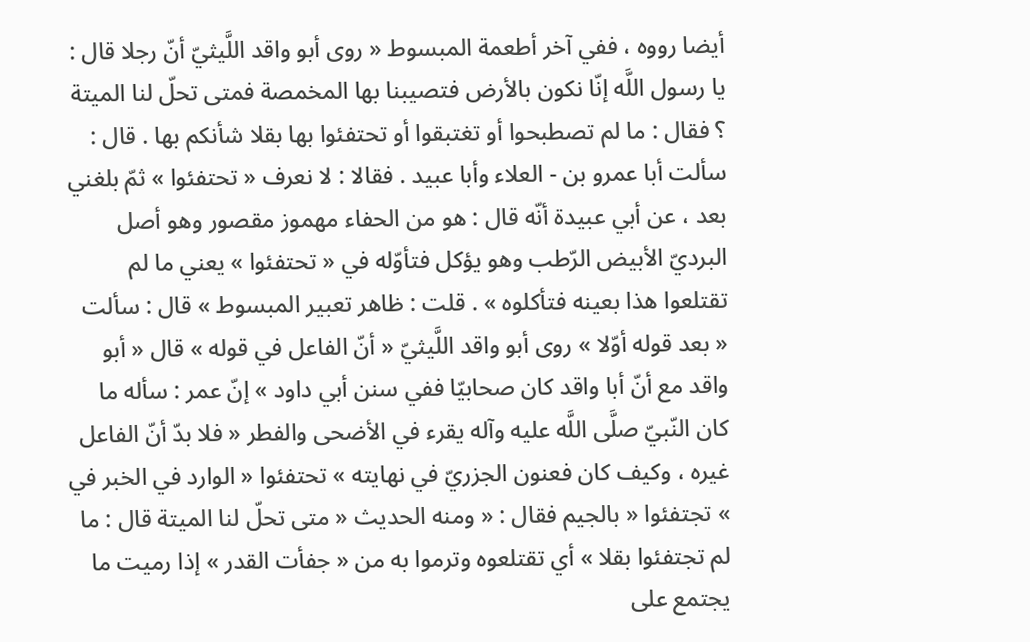أيضا رووه ، ففي آخر أطعمة المبسوط « روى أبو واقد اللَّيثيّ أنّ رجلا قال : يا رسول اللَّه إنّا نكون بالأرض فتصيبنا بها المخمصة فمتى تحلّ لنا الميتة ؟ فقال : ما لم تصطبحوا أو تغتبقوا أو تحتفئوا بها بقلا شأنكم بها . قال : سألت أبا عمرو بن - العلاء وأبا عبيد . فقالا : لا نعرف « تحتفئوا » ثمّ بلغني بعد ، عن أبي عبيدة أنّه قال : هو من الحفاء مهموز مقصور وهو أصل البرديّ الأبيض الرّطب وهو يؤكل فتأوّله في « تحتفئوا » يعني ما لم تقتلعوا هذا بعينه فتأكلوه » . قلت : ظاهر تعبير المبسوط » قال : سألت « بعد قوله أوّلا » روى أبو واقد اللَّيثيّ « أنّ الفاعل في قوله » قال « أبو واقد مع أنّ أبا واقد كان صحابيّا ففي سنن أبي داود » إنّ عمر : سأله ما كان النّبيّ صلَّى اللَّه عليه وآله يقرء في الأضحى والفطر « فلا بدّ أنّ الفاعل غيره ، وكيف كان فعنون الجزريّ في نهايته » تحتفئوا « الوارد في الخبر في » تجتفئوا « بالجيم فقال : « ومنه الحديث « متى تحلّ لنا الميتة قال : ما لم تجتفئوا بقلا » أي تقتلعوه وترموا به من « جفأت القدر » إذا رميت ما يجتمع على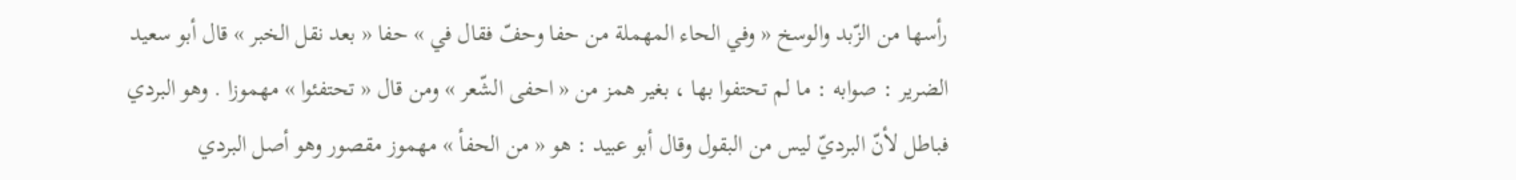رأسها من الزّبد والوسخ « وفي الحاء المهملة من حفا وحفّ فقال في » حفا « بعد نقل الخبر » قال أبو سعيد الضرير : صوابه : ما لم تحتفوا بها ، بغير همز من « احفى الشّعر » ومن قال « تحتفئوا » مهموزا . وهو البردي فباطل لأنّ البرديّ ليس من البقول وقال أبو عبيد : هو « من الحفأ » مهموز مقصور وهو أصل البردي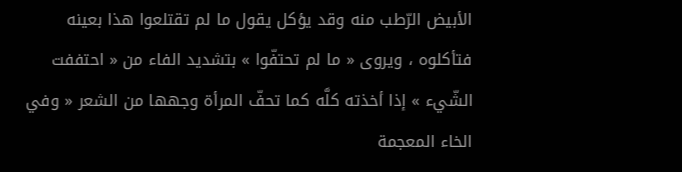الأبيض الرّطب منه وقد يؤكل يقول ما لم تقتلعوا هذا بعينه فتأكلوه ، ويروى « ما لم تحتفّوا » بتشديد الفاء من « احتففت الشّيء » إذا أخذته كلَّه كما تحفّ المرأة وجهها من الشعر « وفي الخاء المعجمة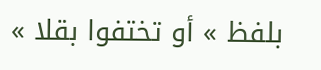بلفظ » أو تختفوا بقلا »